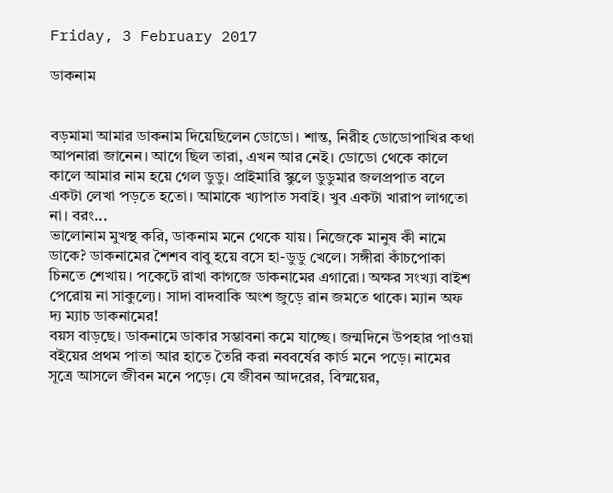Friday, 3 February 2017

ডাকনাম


বড়মামা আমার ডাকনাম দিয়েছিলেন ডোডো। শান্ত, নিরীহ ডোডোপাখির কথা আপনারা জানেন। আগে ছিল তারা, এখন আর নেই। ডোডো থেকে কালে কালে আমার নাম হয়ে গেল ডুডু। প্রাইমারি স্কুলে ডুডুমার জলপ্রপাত বলে একটা লেখা পড়তে হতো। আমাকে খ্যাপাত সবাই। খুব একটা খারাপ লাগতো না। বরং...
ভালোনাম মুখস্থ করি, ডাকনাম মনে থেকে যায়। নিজেকে মানুষ কী নামে ডাকে? ডাকনামের শৈশব বাবু হয়ে বসে হা-ডুডু খেলে। সঙ্গীরা কাঁচপোকা চিনতে শেখায়। পকেটে রাখা কাগজে ডাকনামের এগারো। অক্ষর সংখ্যা বাইশ পেরোয় না সাকুল্যে। সাদা বাদবাকি অংশ জুড়ে রান জমতে থাকে। ম্যান অফ দ্য ম্যাচ ডাকনামের!
বয়স বাড়ছে। ডাকনামে ডাকার সম্ভাবনা কমে যাচ্ছে। জন্মদিনে উপহার পাওয়া বইয়ের প্রথম পাতা আর হাতে তৈরি করা নববর্ষের কার্ড মনে পড়ে। নামের সূত্রে আসলে জীবন মনে পড়ে। যে জীবন আদরের, বিস্ময়ের,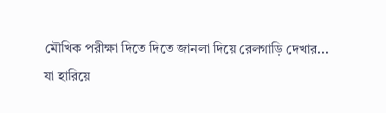মৌখিক পরীক্ষা দিতে দিতে জানলা দিয়ে রেলগাড়ি দেখার...
যা হারিয়ে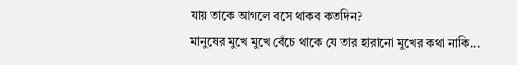যায় তাকে আগলে বসে থাকব কতদিন?
মানুষের মুখে মুখে বেঁচে থাকে যে তার হারানো মুখের কথা নাকি...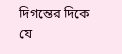দিগন্তের দিকে যে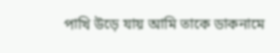পাখি উড়ে যায় আমি তাকে ডাকনামে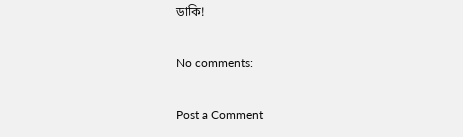ডাকি!

No comments:

Post a Comment